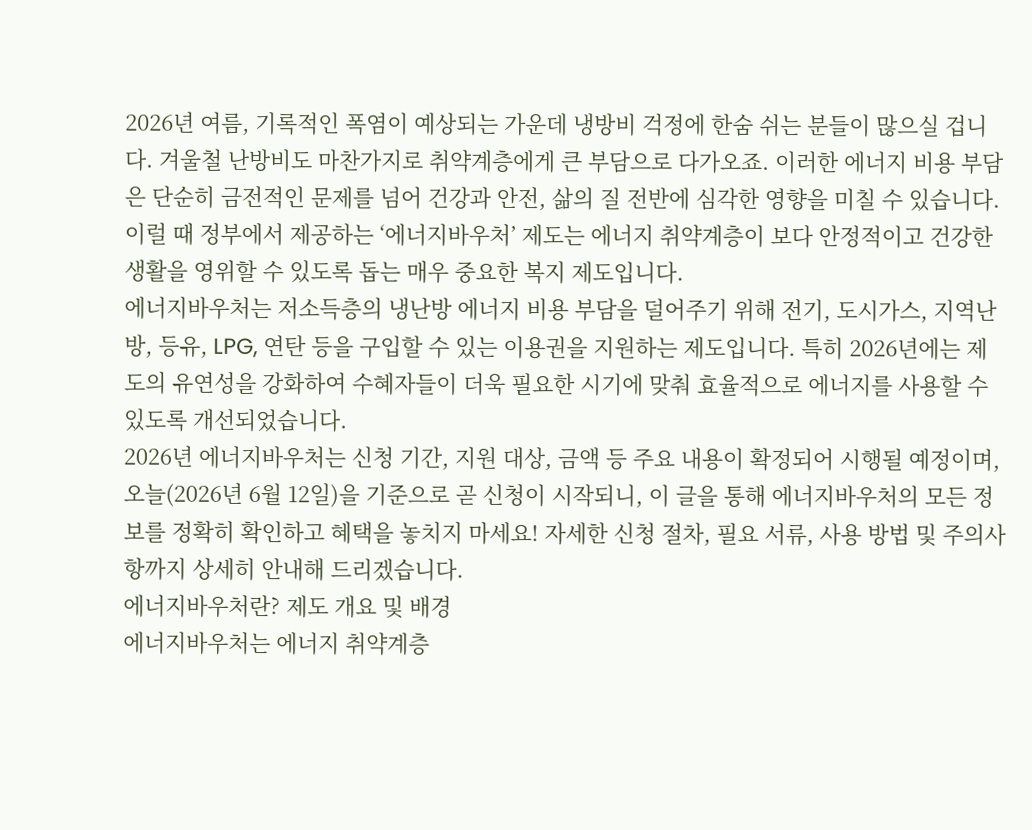2026년 여름, 기록적인 폭염이 예상되는 가운데 냉방비 걱정에 한숨 쉬는 분들이 많으실 겁니다. 겨울철 난방비도 마찬가지로 취약계층에게 큰 부담으로 다가오죠. 이러한 에너지 비용 부담은 단순히 금전적인 문제를 넘어 건강과 안전, 삶의 질 전반에 심각한 영향을 미칠 수 있습니다. 이럴 때 정부에서 제공하는 ‘에너지바우처’ 제도는 에너지 취약계층이 보다 안정적이고 건강한 생활을 영위할 수 있도록 돕는 매우 중요한 복지 제도입니다.
에너지바우처는 저소득층의 냉난방 에너지 비용 부담을 덜어주기 위해 전기, 도시가스, 지역난방, 등유, LPG, 연탄 등을 구입할 수 있는 이용권을 지원하는 제도입니다. 특히 2026년에는 제도의 유연성을 강화하여 수혜자들이 더욱 필요한 시기에 맞춰 효율적으로 에너지를 사용할 수 있도록 개선되었습니다.
2026년 에너지바우처는 신청 기간, 지원 대상, 금액 등 주요 내용이 확정되어 시행될 예정이며, 오늘(2026년 6월 12일)을 기준으로 곧 신청이 시작되니, 이 글을 통해 에너지바우처의 모든 정보를 정확히 확인하고 혜택을 놓치지 마세요! 자세한 신청 절차, 필요 서류, 사용 방법 및 주의사항까지 상세히 안내해 드리겠습니다.
에너지바우처란? 제도 개요 및 배경
에너지바우처는 에너지 취약계층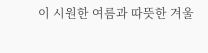이 시원한 여름과 따뜻한 겨울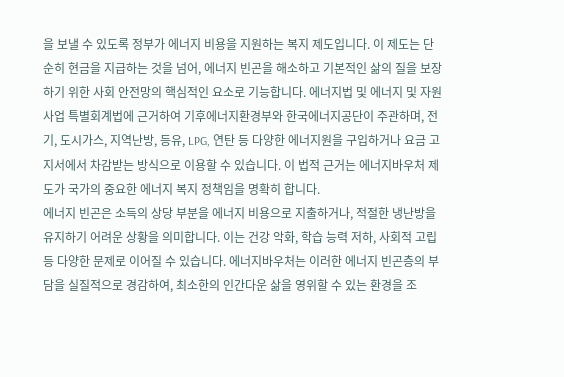을 보낼 수 있도록 정부가 에너지 비용을 지원하는 복지 제도입니다. 이 제도는 단순히 현금을 지급하는 것을 넘어, 에너지 빈곤을 해소하고 기본적인 삶의 질을 보장하기 위한 사회 안전망의 핵심적인 요소로 기능합니다. 에너지법 및 에너지 및 자원사업 특별회계법에 근거하여 기후에너지환경부와 한국에너지공단이 주관하며, 전기, 도시가스, 지역난방, 등유, LPG, 연탄 등 다양한 에너지원을 구입하거나 요금 고지서에서 차감받는 방식으로 이용할 수 있습니다. 이 법적 근거는 에너지바우처 제도가 국가의 중요한 에너지 복지 정책임을 명확히 합니다.
에너지 빈곤은 소득의 상당 부분을 에너지 비용으로 지출하거나, 적절한 냉난방을 유지하기 어려운 상황을 의미합니다. 이는 건강 악화, 학습 능력 저하, 사회적 고립 등 다양한 문제로 이어질 수 있습니다. 에너지바우처는 이러한 에너지 빈곤층의 부담을 실질적으로 경감하여, 최소한의 인간다운 삶을 영위할 수 있는 환경을 조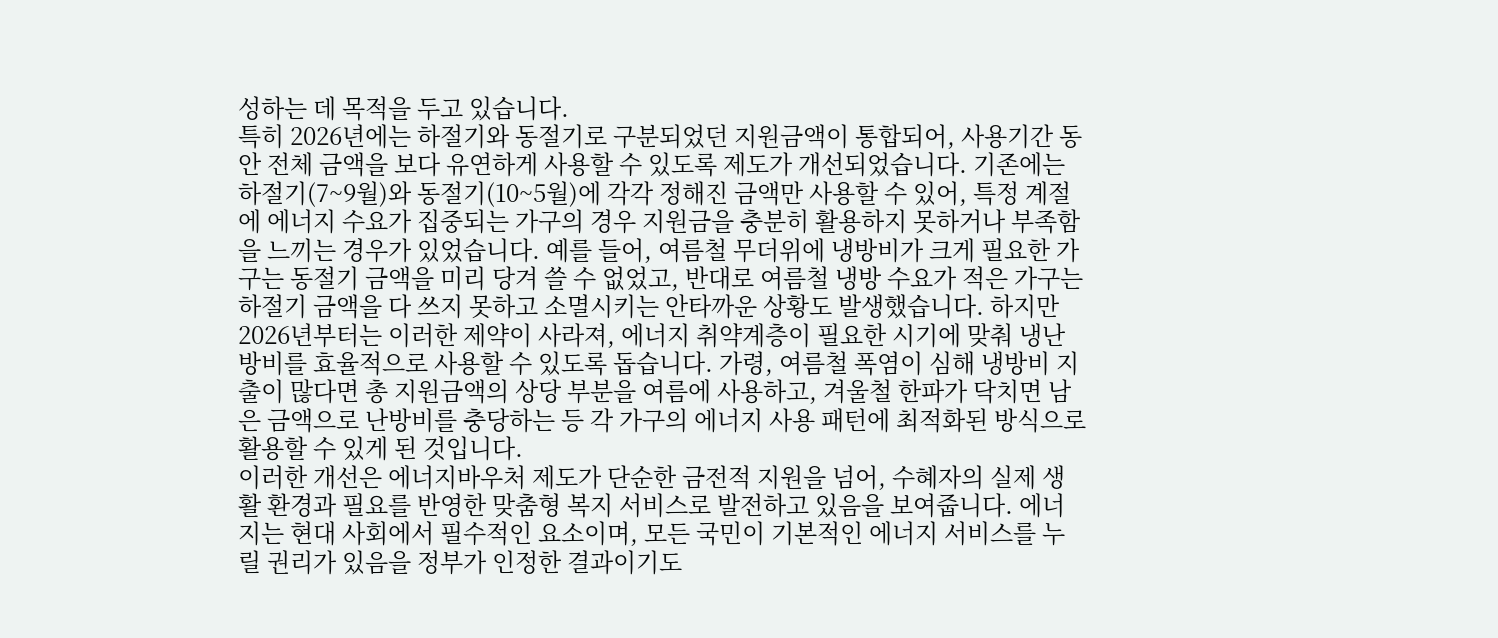성하는 데 목적을 두고 있습니다.
특히 2026년에는 하절기와 동절기로 구분되었던 지원금액이 통합되어, 사용기간 동안 전체 금액을 보다 유연하게 사용할 수 있도록 제도가 개선되었습니다. 기존에는 하절기(7~9월)와 동절기(10~5월)에 각각 정해진 금액만 사용할 수 있어, 특정 계절에 에너지 수요가 집중되는 가구의 경우 지원금을 충분히 활용하지 못하거나 부족함을 느끼는 경우가 있었습니다. 예를 들어, 여름철 무더위에 냉방비가 크게 필요한 가구는 동절기 금액을 미리 당겨 쓸 수 없었고, 반대로 여름철 냉방 수요가 적은 가구는 하절기 금액을 다 쓰지 못하고 소멸시키는 안타까운 상황도 발생했습니다. 하지만 2026년부터는 이러한 제약이 사라져, 에너지 취약계층이 필요한 시기에 맞춰 냉난방비를 효율적으로 사용할 수 있도록 돕습니다. 가령, 여름철 폭염이 심해 냉방비 지출이 많다면 총 지원금액의 상당 부분을 여름에 사용하고, 겨울철 한파가 닥치면 남은 금액으로 난방비를 충당하는 등 각 가구의 에너지 사용 패턴에 최적화된 방식으로 활용할 수 있게 된 것입니다.
이러한 개선은 에너지바우처 제도가 단순한 금전적 지원을 넘어, 수혜자의 실제 생활 환경과 필요를 반영한 맞춤형 복지 서비스로 발전하고 있음을 보여줍니다. 에너지는 현대 사회에서 필수적인 요소이며, 모든 국민이 기본적인 에너지 서비스를 누릴 권리가 있음을 정부가 인정한 결과이기도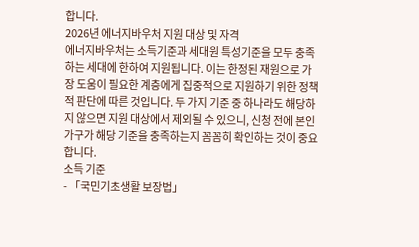합니다.
2026년 에너지바우처 지원 대상 및 자격
에너지바우처는 소득기준과 세대원 특성기준을 모두 충족하는 세대에 한하여 지원됩니다. 이는 한정된 재원으로 가장 도움이 필요한 계층에게 집중적으로 지원하기 위한 정책적 판단에 따른 것입니다. 두 가지 기준 중 하나라도 해당하지 않으면 지원 대상에서 제외될 수 있으니, 신청 전에 본인 가구가 해당 기준을 충족하는지 꼼꼼히 확인하는 것이 중요합니다.
소득 기준
- 「국민기초생활 보장법」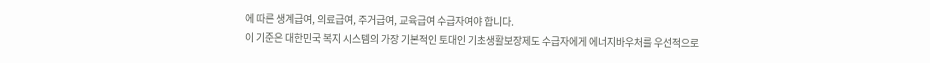에 따른 생계급여, 의료급여, 주거급여, 교육급여 수급자여야 합니다.
이 기준은 대한민국 복지 시스템의 가장 기본적인 토대인 기초생활보장제도 수급자에게 에너지바우처를 우선적으로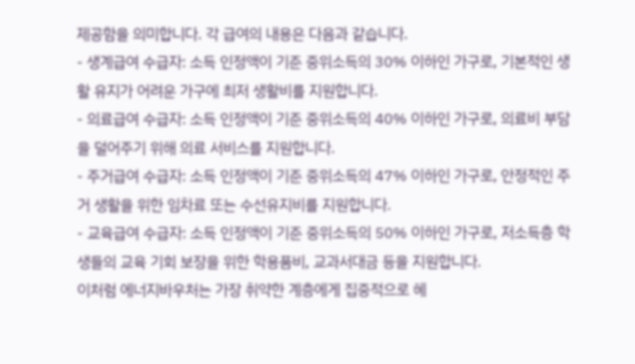제공함을 의미합니다. 각 급여의 내용은 다음과 같습니다.
- 생계급여 수급자: 소득 인정액이 기준 중위소득의 30% 이하인 가구로, 기본적인 생활 유지가 어려운 가구에 최저 생활비를 지원합니다.
- 의료급여 수급자: 소득 인정액이 기준 중위소득의 40% 이하인 가구로, 의료비 부담을 덜어주기 위해 의료 서비스를 지원합니다.
- 주거급여 수급자: 소득 인정액이 기준 중위소득의 47% 이하인 가구로, 안정적인 주거 생활을 위한 임차료 또는 수선유지비를 지원합니다.
- 교육급여 수급자: 소득 인정액이 기준 중위소득의 50% 이하인 가구로, 저소득층 학생들의 교육 기회 보장을 위한 학용품비, 교과서대금 등을 지원합니다.
이처럼 에너지바우처는 가장 취약한 계층에게 집중적으로 혜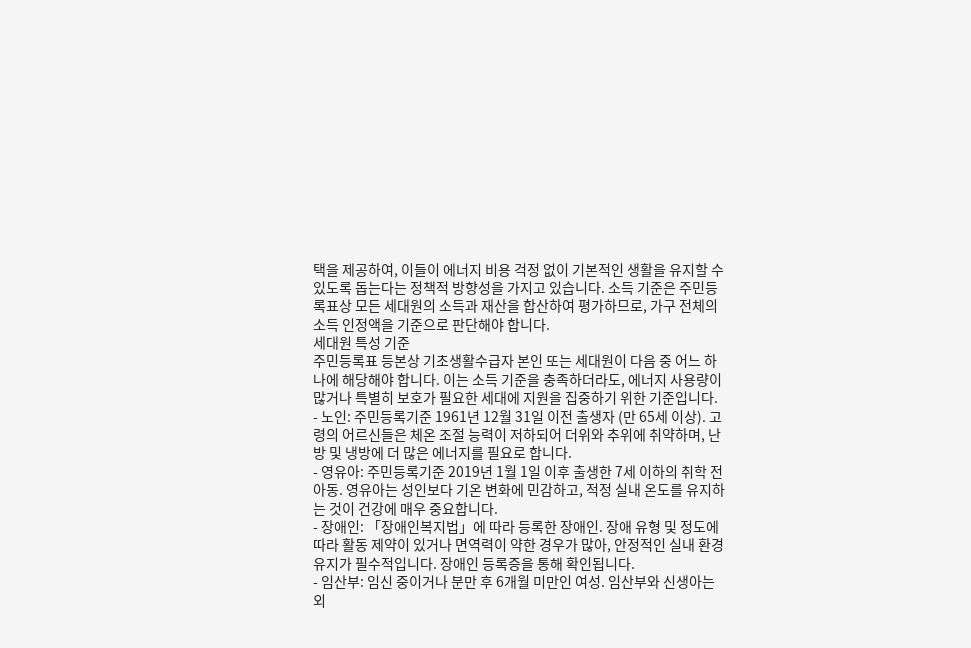택을 제공하여, 이들이 에너지 비용 걱정 없이 기본적인 생활을 유지할 수 있도록 돕는다는 정책적 방향성을 가지고 있습니다. 소득 기준은 주민등록표상 모든 세대원의 소득과 재산을 합산하여 평가하므로, 가구 전체의 소득 인정액을 기준으로 판단해야 합니다.
세대원 특성 기준
주민등록표 등본상 기초생활수급자 본인 또는 세대원이 다음 중 어느 하나에 해당해야 합니다. 이는 소득 기준을 충족하더라도, 에너지 사용량이 많거나 특별히 보호가 필요한 세대에 지원을 집중하기 위한 기준입니다.
- 노인: 주민등록기준 1961년 12월 31일 이전 출생자 (만 65세 이상). 고령의 어르신들은 체온 조절 능력이 저하되어 더위와 추위에 취약하며, 난방 및 냉방에 더 많은 에너지를 필요로 합니다.
- 영유아: 주민등록기준 2019년 1월 1일 이후 출생한 7세 이하의 취학 전 아동. 영유아는 성인보다 기온 변화에 민감하고, 적정 실내 온도를 유지하는 것이 건강에 매우 중요합니다.
- 장애인: 「장애인복지법」에 따라 등록한 장애인. 장애 유형 및 정도에 따라 활동 제약이 있거나 면역력이 약한 경우가 많아, 안정적인 실내 환경 유지가 필수적입니다. 장애인 등록증을 통해 확인됩니다.
- 임산부: 임신 중이거나 분만 후 6개월 미만인 여성. 임산부와 신생아는 외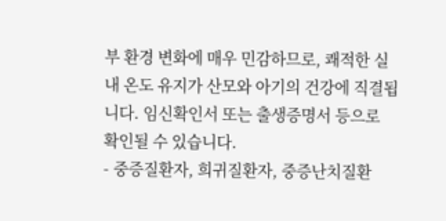부 환경 변화에 매우 민감하므로, 쾌적한 실내 온도 유지가 산모와 아기의 건강에 직결됩니다. 임신확인서 또는 출생증명서 등으로 확인될 수 있습니다.
- 중증질환자, 희귀질환자, 중증난치질환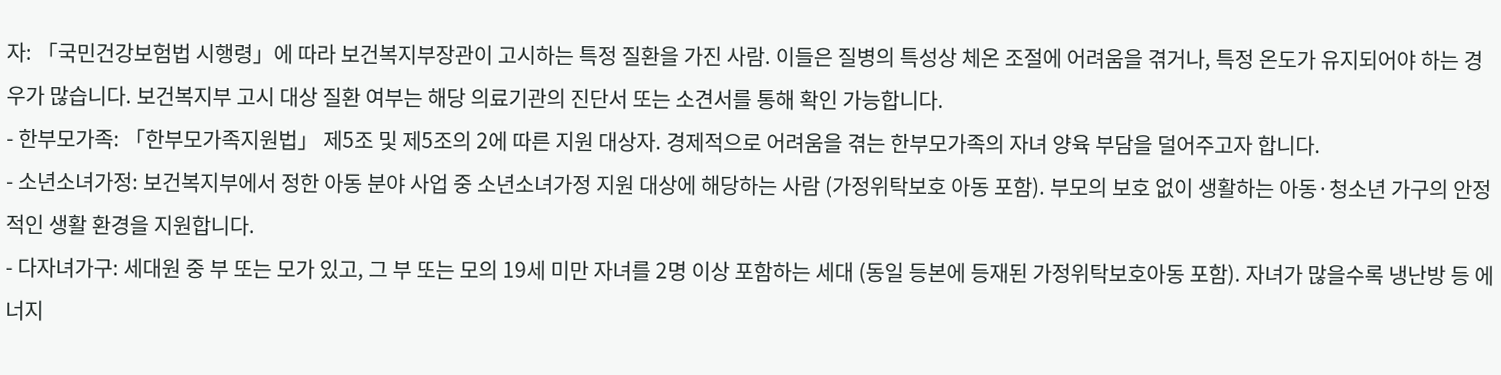자: 「국민건강보험법 시행령」에 따라 보건복지부장관이 고시하는 특정 질환을 가진 사람. 이들은 질병의 특성상 체온 조절에 어려움을 겪거나, 특정 온도가 유지되어야 하는 경우가 많습니다. 보건복지부 고시 대상 질환 여부는 해당 의료기관의 진단서 또는 소견서를 통해 확인 가능합니다.
- 한부모가족: 「한부모가족지원법」 제5조 및 제5조의 2에 따른 지원 대상자. 경제적으로 어려움을 겪는 한부모가족의 자녀 양육 부담을 덜어주고자 합니다.
- 소년소녀가정: 보건복지부에서 정한 아동 분야 사업 중 소년소녀가정 지원 대상에 해당하는 사람 (가정위탁보호 아동 포함). 부모의 보호 없이 생활하는 아동·청소년 가구의 안정적인 생활 환경을 지원합니다.
- 다자녀가구: 세대원 중 부 또는 모가 있고, 그 부 또는 모의 19세 미만 자녀를 2명 이상 포함하는 세대 (동일 등본에 등재된 가정위탁보호아동 포함). 자녀가 많을수록 냉난방 등 에너지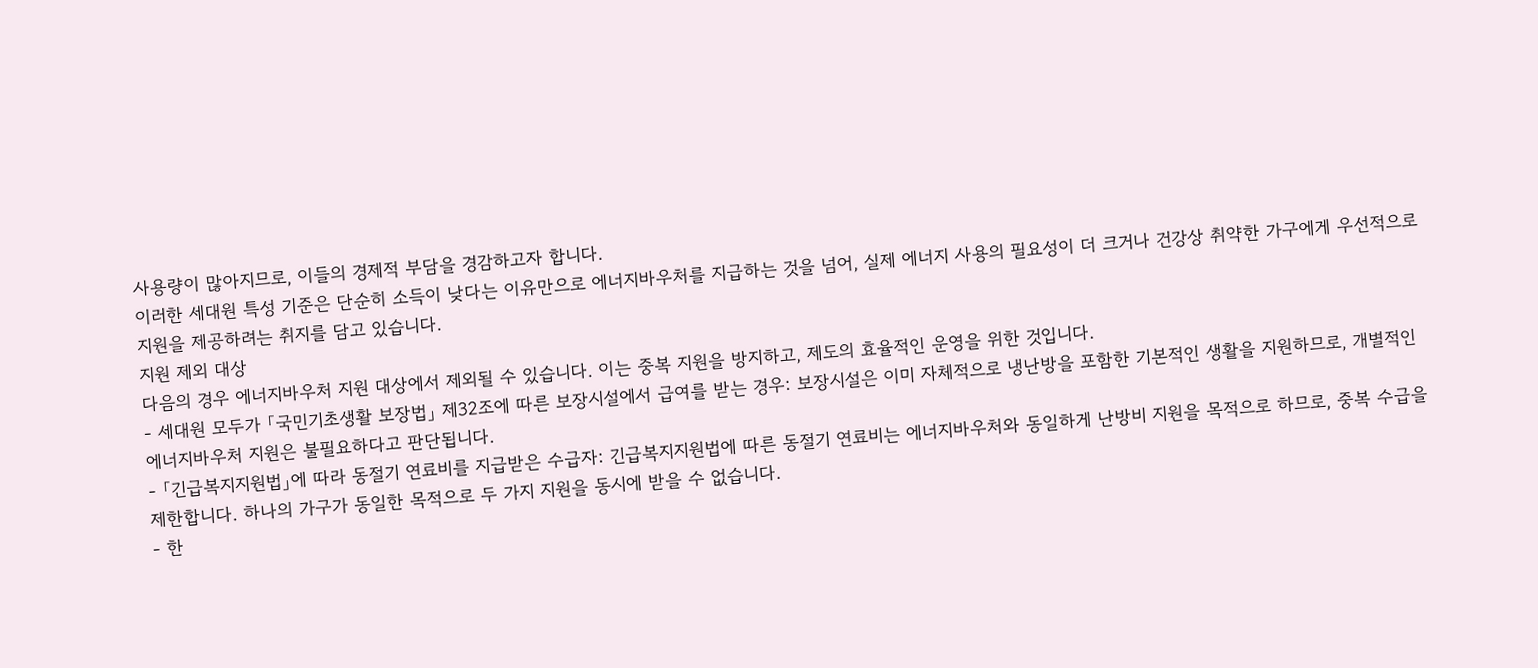사용량이 많아지므로, 이들의 경제적 부담을 경감하고자 합니다.
이러한 세대원 특성 기준은 단순히 소득이 낮다는 이유만으로 에너지바우처를 지급하는 것을 넘어, 실제 에너지 사용의 필요성이 더 크거나 건강상 취약한 가구에게 우선적으로 지원을 제공하려는 취지를 담고 있습니다.
지원 제외 대상
다음의 경우 에너지바우처 지원 대상에서 제외될 수 있습니다. 이는 중복 지원을 방지하고, 제도의 효율적인 운영을 위한 것입니다.
- 세대원 모두가 「국민기초생활 보장법」 제32조에 따른 보장시설에서 급여를 받는 경우: 보장시설은 이미 자체적으로 냉난방을 포함한 기본적인 생활을 지원하므로, 개별적인 에너지바우처 지원은 불필요하다고 판단됩니다.
- 「긴급복지지원법」에 따라 동절기 연료비를 지급받은 수급자: 긴급복지지원법에 따른 동절기 연료비는 에너지바우처와 동일하게 난방비 지원을 목적으로 하므로, 중복 수급을 제한합니다. 하나의 가구가 동일한 목적으로 두 가지 지원을 동시에 받을 수 없습니다.
- 한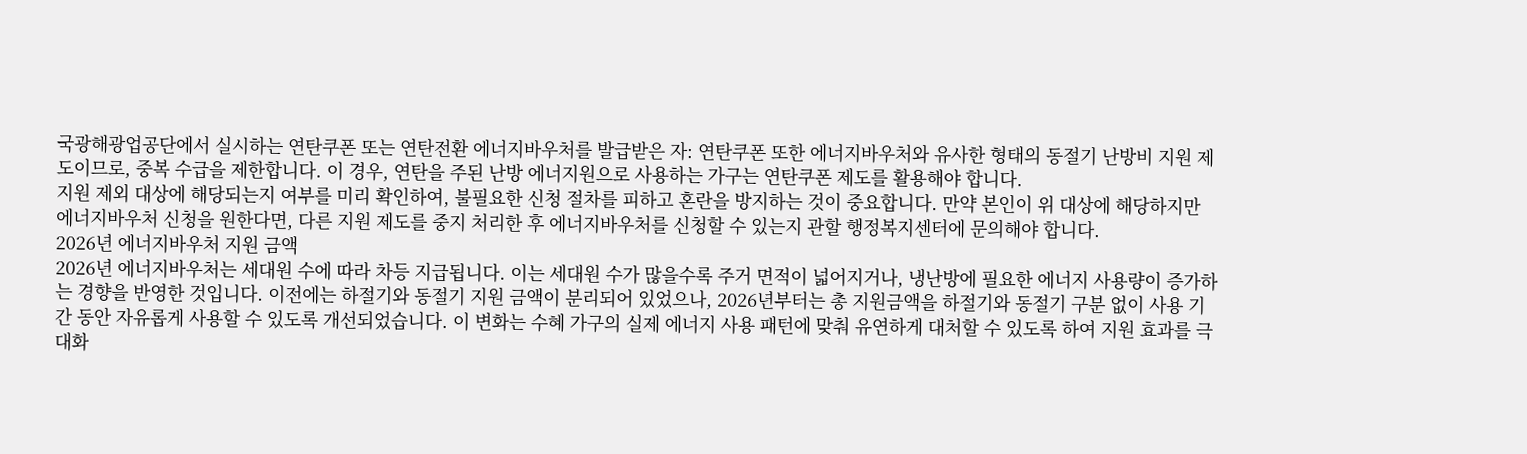국광해광업공단에서 실시하는 연탄쿠폰 또는 연탄전환 에너지바우처를 발급받은 자: 연탄쿠폰 또한 에너지바우처와 유사한 형태의 동절기 난방비 지원 제도이므로, 중복 수급을 제한합니다. 이 경우, 연탄을 주된 난방 에너지원으로 사용하는 가구는 연탄쿠폰 제도를 활용해야 합니다.
지원 제외 대상에 해당되는지 여부를 미리 확인하여, 불필요한 신청 절차를 피하고 혼란을 방지하는 것이 중요합니다. 만약 본인이 위 대상에 해당하지만 에너지바우처 신청을 원한다면, 다른 지원 제도를 중지 처리한 후 에너지바우처를 신청할 수 있는지 관할 행정복지센터에 문의해야 합니다.
2026년 에너지바우처 지원 금액
2026년 에너지바우처는 세대원 수에 따라 차등 지급됩니다. 이는 세대원 수가 많을수록 주거 면적이 넓어지거나, 냉난방에 필요한 에너지 사용량이 증가하는 경향을 반영한 것입니다. 이전에는 하절기와 동절기 지원 금액이 분리되어 있었으나, 2026년부터는 총 지원금액을 하절기와 동절기 구분 없이 사용 기간 동안 자유롭게 사용할 수 있도록 개선되었습니다. 이 변화는 수혜 가구의 실제 에너지 사용 패턴에 맞춰 유연하게 대처할 수 있도록 하여 지원 효과를 극대화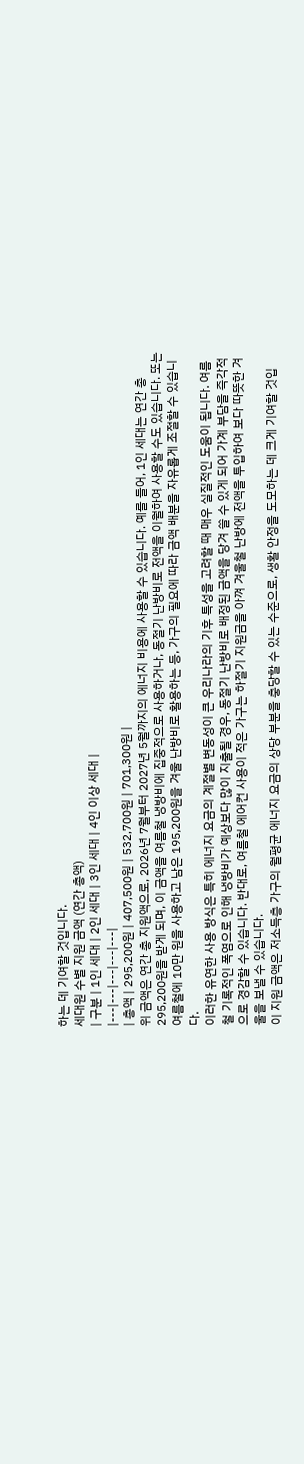하는 데 기여할 것입니다.
세대원 수별 지원 금액 (연간 총액)
| 구분 | 1인 세대 | 2인 세대 | 3인 세대 | 4인 이상 세대 |
|---|---|---|---|---|
| 총액 | 295,200원 | 407,500원 | 532,700원 | 701,300원 |
위 금액은 연간 총 지원액으로, 2026년 7월부터 2027년 5월까지의 에너지 비용에 사용할 수 있습니다. 예를 들어, 1인 세대는 연간 총 295,200원을 받게 되며, 이 금액을 여름철 냉방비에 집중적으로 사용하거나, 동절기 난방비로 전액을 이월하여 사용할 수도 있습니다. 또는 여름철에 10만 원을 사용하고 남은 195,200원을 겨울 난방비로 활용하는 등, 가구의 필요에 따라 금액 배분을 자유롭게 조절할 수 있습니다.
이러한 유연한 사용 방식은 특히 에너지 요금의 계절별 변동성이 큰 우리나라의 기후 특성을 고려할 때 매우 실질적인 도움이 됩니다. 여름철 기록적인 폭염으로 인해 냉방비가 예상보다 많이 지출될 경우, 동절기 난방비로 배정된 금액을 당겨 쓸 수 있게 되어 가계 부담을 즉각적으로 경감할 수 있습니다. 반대로, 여름철 에어컨 사용이 적은 가구는 하절기 지원금을 아껴 겨울철 난방에 전액을 투입하여 보다 따뜻한 겨울을 보낼 수 있습니다.
이 지원 금액은 저소득층 가구의 월평균 에너지 요금의 상당 부분을 충당할 수 있는 수준으로, 생활 안정을 도모하는 데 크게 기여할 것입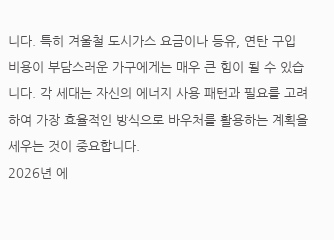니다. 특히 겨울철 도시가스 요금이나 등유, 연탄 구입 비용이 부담스러운 가구에게는 매우 큰 힘이 될 수 있습니다. 각 세대는 자신의 에너지 사용 패턴과 필요를 고려하여 가장 효율적인 방식으로 바우처를 활용하는 계획을 세우는 것이 중요합니다.
2026년 에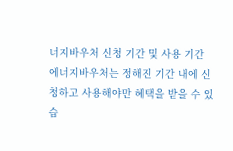너지바우처 신청 기간 및 사용 기간
에너지바우처는 정해진 기간 내에 신청하고 사용해야만 혜택을 받을 수 있습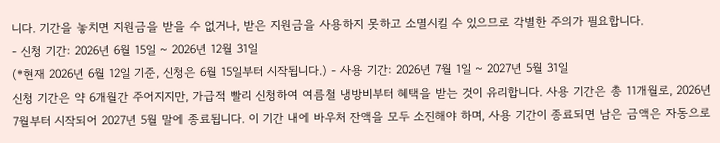니다. 기간을 놓치면 지원금을 받을 수 없거나, 받은 지원금을 사용하지 못하고 소멸시킬 수 있으므로 각별한 주의가 필요합니다.
- 신청 기간: 2026년 6월 15일 ~ 2026년 12월 31일
(*현재 2026년 6월 12일 기준, 신청은 6월 15일부터 시작됩니다.) - 사용 기간: 2026년 7월 1일 ~ 2027년 5월 31일
신청 기간은 약 6개월간 주어지지만, 가급적 빨리 신청하여 여름철 냉방비부터 혜택을 받는 것이 유리합니다. 사용 기간은 총 11개월로, 2026년 7월부터 시작되어 2027년 5월 말에 종료됩니다. 이 기간 내에 바우처 잔액을 모두 소진해야 하며, 사용 기간이 종료되면 남은 금액은 자동으로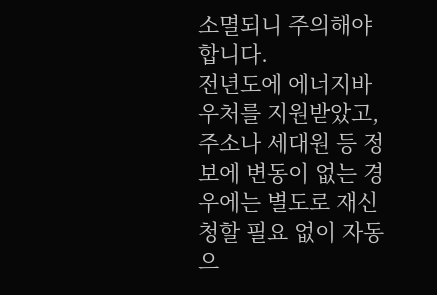소멸되니 주의해야 합니다.
전년도에 에너지바우처를 지원받았고, 주소나 세대원 등 정보에 변동이 없는 경우에는 별도로 재신청할 필요 없이 자동으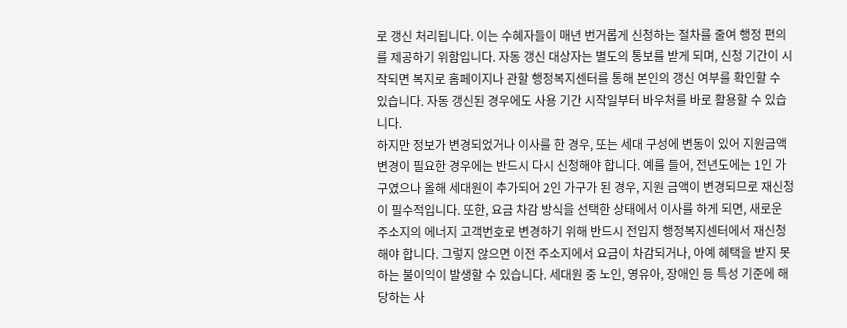로 갱신 처리됩니다. 이는 수혜자들이 매년 번거롭게 신청하는 절차를 줄여 행정 편의를 제공하기 위함입니다. 자동 갱신 대상자는 별도의 통보를 받게 되며, 신청 기간이 시작되면 복지로 홈페이지나 관할 행정복지센터를 통해 본인의 갱신 여부를 확인할 수 있습니다. 자동 갱신된 경우에도 사용 기간 시작일부터 바우처를 바로 활용할 수 있습니다.
하지만 정보가 변경되었거나 이사를 한 경우, 또는 세대 구성에 변동이 있어 지원금액 변경이 필요한 경우에는 반드시 다시 신청해야 합니다. 예를 들어, 전년도에는 1인 가구였으나 올해 세대원이 추가되어 2인 가구가 된 경우, 지원 금액이 변경되므로 재신청이 필수적입니다. 또한, 요금 차감 방식을 선택한 상태에서 이사를 하게 되면, 새로운 주소지의 에너지 고객번호로 변경하기 위해 반드시 전입지 행정복지센터에서 재신청해야 합니다. 그렇지 않으면 이전 주소지에서 요금이 차감되거나, 아예 혜택을 받지 못하는 불이익이 발생할 수 있습니다. 세대원 중 노인, 영유아, 장애인 등 특성 기준에 해당하는 사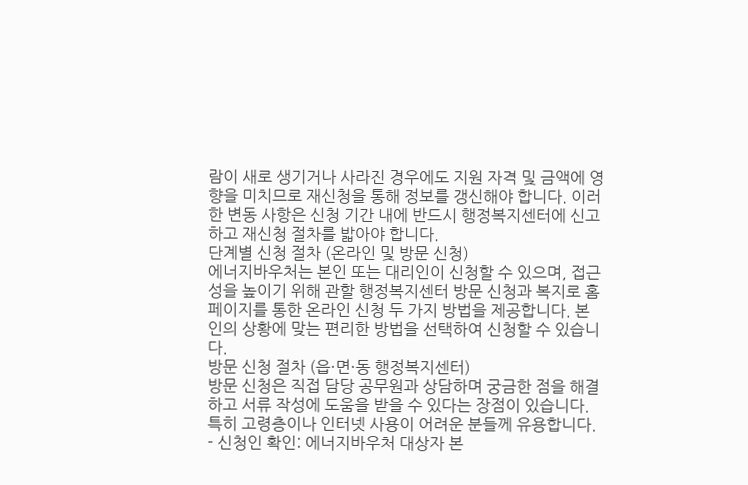람이 새로 생기거나 사라진 경우에도 지원 자격 및 금액에 영향을 미치므로 재신청을 통해 정보를 갱신해야 합니다. 이러한 변동 사항은 신청 기간 내에 반드시 행정복지센터에 신고하고 재신청 절차를 밟아야 합니다.
단계별 신청 절차 (온라인 및 방문 신청)
에너지바우처는 본인 또는 대리인이 신청할 수 있으며, 접근성을 높이기 위해 관할 행정복지센터 방문 신청과 복지로 홈페이지를 통한 온라인 신청 두 가지 방법을 제공합니다. 본인의 상황에 맞는 편리한 방법을 선택하여 신청할 수 있습니다.
방문 신청 절차 (읍·면·동 행정복지센터)
방문 신청은 직접 담당 공무원과 상담하며 궁금한 점을 해결하고 서류 작성에 도움을 받을 수 있다는 장점이 있습니다. 특히 고령층이나 인터넷 사용이 어려운 분들께 유용합니다.
- 신청인 확인: 에너지바우처 대상자 본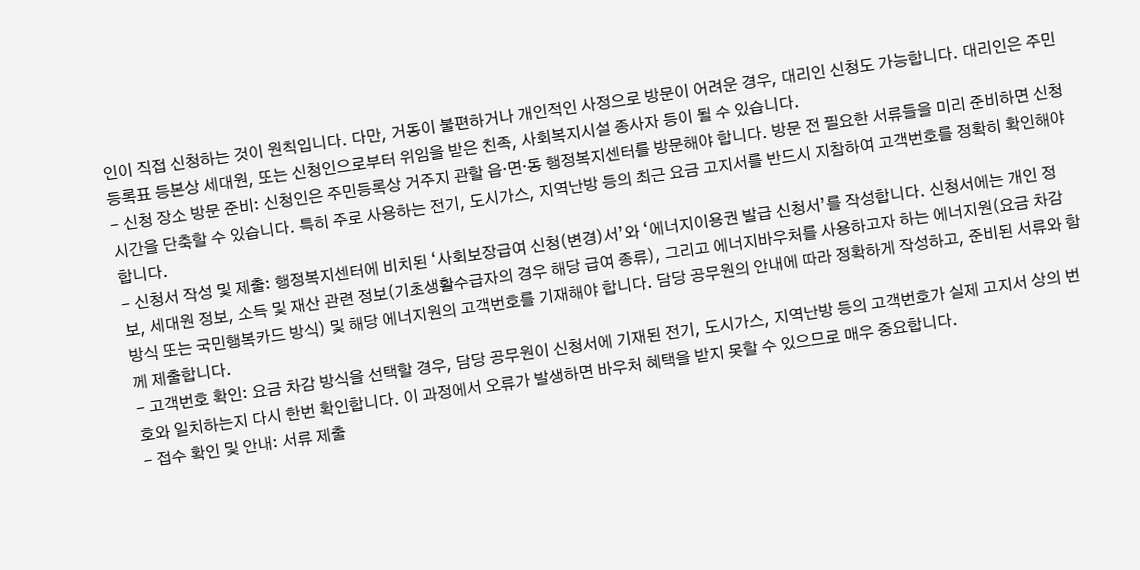인이 직접 신청하는 것이 원칙입니다. 다만, 거동이 불편하거나 개인적인 사정으로 방문이 어려운 경우, 대리인 신청도 가능합니다. 대리인은 주민등록표 등본상 세대원, 또는 신청인으로부터 위임을 받은 친족, 사회복지시설 종사자 등이 될 수 있습니다.
- 신청 장소 방문 준비: 신청인은 주민등록상 거주지 관할 읍·면·동 행정복지센터를 방문해야 합니다. 방문 전 필요한 서류들을 미리 준비하면 신청 시간을 단축할 수 있습니다. 특히 주로 사용하는 전기, 도시가스, 지역난방 등의 최근 요금 고지서를 반드시 지참하여 고객번호를 정확히 확인해야 합니다.
- 신청서 작성 및 제출: 행정복지센터에 비치된 ‘사회보장급여 신청(변경)서’와 ‘에너지이용권 발급 신청서’를 작성합니다. 신청서에는 개인 정보, 세대원 정보, 소득 및 재산 관련 정보(기초생활수급자의 경우 해당 급여 종류), 그리고 에너지바우처를 사용하고자 하는 에너지원(요금 차감 방식 또는 국민행복카드 방식) 및 해당 에너지원의 고객번호를 기재해야 합니다. 담당 공무원의 안내에 따라 정확하게 작성하고, 준비된 서류와 함께 제출합니다.
- 고객번호 확인: 요금 차감 방식을 선택할 경우, 담당 공무원이 신청서에 기재된 전기, 도시가스, 지역난방 등의 고객번호가 실제 고지서 상의 번호와 일치하는지 다시 한번 확인합니다. 이 과정에서 오류가 발생하면 바우처 혜택을 받지 못할 수 있으므로 매우 중요합니다.
- 접수 확인 및 안내: 서류 제출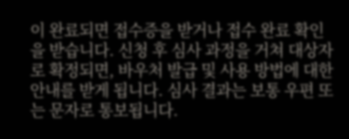이 완료되면 접수증을 받거나 접수 완료 확인을 받습니다. 신청 후 심사 과정을 거쳐 대상자로 확정되면, 바우처 발급 및 사용 방법에 대한 안내를 받게 됩니다. 심사 결과는 보통 우편 또는 문자로 통보됩니다.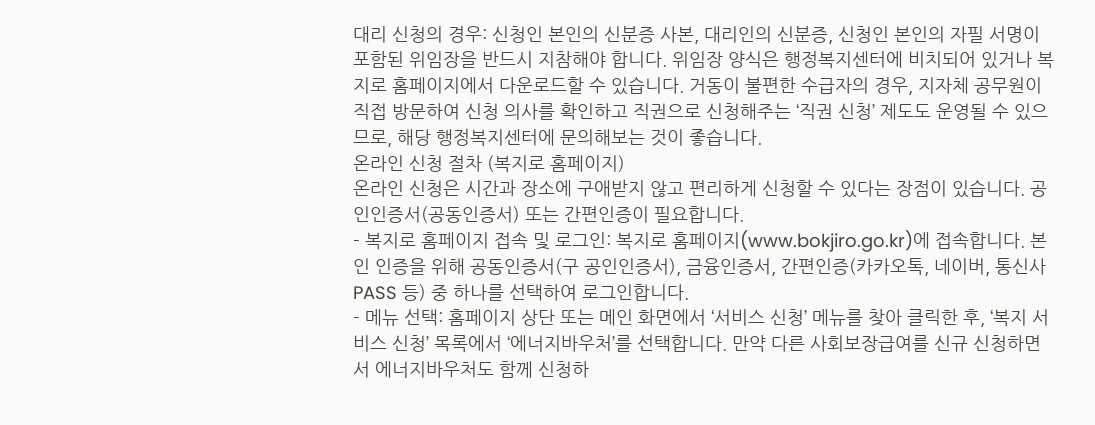대리 신청의 경우: 신청인 본인의 신분증 사본, 대리인의 신분증, 신청인 본인의 자필 서명이 포함된 위임장을 반드시 지참해야 합니다. 위임장 양식은 행정복지센터에 비치되어 있거나 복지로 홈페이지에서 다운로드할 수 있습니다. 거동이 불편한 수급자의 경우, 지자체 공무원이 직접 방문하여 신청 의사를 확인하고 직권으로 신청해주는 ‘직권 신청’ 제도도 운영될 수 있으므로, 해당 행정복지센터에 문의해보는 것이 좋습니다.
온라인 신청 절차 (복지로 홈페이지)
온라인 신청은 시간과 장소에 구애받지 않고 편리하게 신청할 수 있다는 장점이 있습니다. 공인인증서(공동인증서) 또는 간편인증이 필요합니다.
- 복지로 홈페이지 접속 및 로그인: 복지로 홈페이지(www.bokjiro.go.kr)에 접속합니다. 본인 인증을 위해 공동인증서(구 공인인증서), 금융인증서, 간편인증(카카오톡, 네이버, 통신사 PASS 등) 중 하나를 선택하여 로그인합니다.
- 메뉴 선택: 홈페이지 상단 또는 메인 화면에서 ‘서비스 신청’ 메뉴를 찾아 클릭한 후, ‘복지 서비스 신청’ 목록에서 ‘에너지바우처’를 선택합니다. 만약 다른 사회보장급여를 신규 신청하면서 에너지바우처도 함께 신청하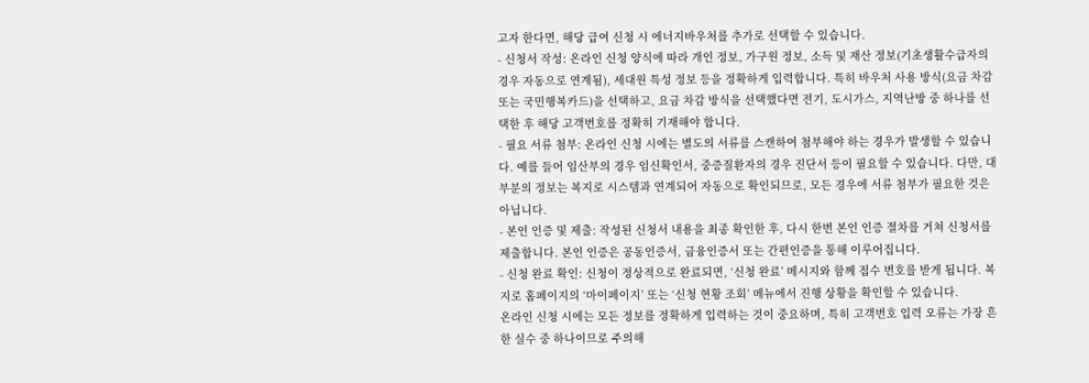고자 한다면, 해당 급여 신청 시 에너지바우처를 추가로 선택할 수 있습니다.
- 신청서 작성: 온라인 신청 양식에 따라 개인 정보, 가구원 정보, 소득 및 재산 정보(기초생활수급자의 경우 자동으로 연계됨), 세대원 특성 정보 등을 정확하게 입력합니다. 특히 바우처 사용 방식(요금 차감 또는 국민행복카드)을 선택하고, 요금 차감 방식을 선택했다면 전기, 도시가스, 지역난방 중 하나를 선택한 후 해당 고객번호를 정확히 기재해야 합니다.
- 필요 서류 첨부: 온라인 신청 시에는 별도의 서류를 스캔하여 첨부해야 하는 경우가 발생할 수 있습니다. 예를 들어 임산부의 경우 임신확인서, 중증질환자의 경우 진단서 등이 필요할 수 있습니다. 다만, 대부분의 정보는 복지로 시스템과 연계되어 자동으로 확인되므로, 모든 경우에 서류 첨부가 필요한 것은 아닙니다.
- 본인 인증 및 제출: 작성된 신청서 내용을 최종 확인한 후, 다시 한번 본인 인증 절차를 거쳐 신청서를 제출합니다. 본인 인증은 공동인증서, 금융인증서 또는 간편인증을 통해 이루어집니다.
- 신청 완료 확인: 신청이 정상적으로 완료되면, ‘신청 완료’ 메시지와 함께 접수 번호를 받게 됩니다. 복지로 홈페이지의 ‘마이페이지’ 또는 ‘신청 현황 조회’ 메뉴에서 진행 상황을 확인할 수 있습니다.
온라인 신청 시에는 모든 정보를 정확하게 입력하는 것이 중요하며, 특히 고객번호 입력 오류는 가장 흔한 실수 중 하나이므로 주의해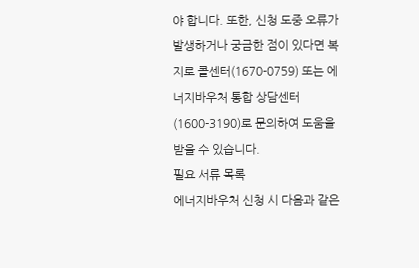야 합니다. 또한, 신청 도중 오류가 발생하거나 궁금한 점이 있다면 복지로 콜센터(1670-0759) 또는 에너지바우처 통합 상담센터(1600-3190)로 문의하여 도움을 받을 수 있습니다.
필요 서류 목록
에너지바우처 신청 시 다음과 같은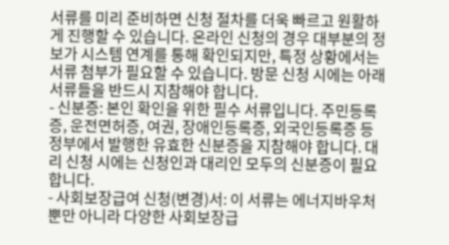서류를 미리 준비하면 신청 절차를 더욱 빠르고 원활하게 진행할 수 있습니다. 온라인 신청의 경우 대부분의 정보가 시스템 연계를 통해 확인되지만, 특정 상황에서는 서류 첨부가 필요할 수 있습니다. 방문 신청 시에는 아래 서류들을 반드시 지참해야 합니다.
- 신분증: 본인 확인을 위한 필수 서류입니다. 주민등록증, 운전면허증, 여권, 장애인등록증, 외국인등록증 등 정부에서 발행한 유효한 신분증을 지참해야 합니다. 대리 신청 시에는 신청인과 대리인 모두의 신분증이 필요합니다.
- 사회보장급여 신청(변경)서: 이 서류는 에너지바우처뿐만 아니라 다양한 사회보장급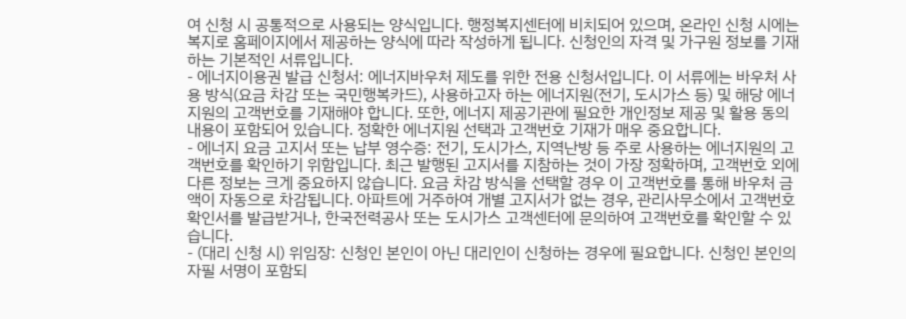여 신청 시 공통적으로 사용되는 양식입니다. 행정복지센터에 비치되어 있으며, 온라인 신청 시에는 복지로 홈페이지에서 제공하는 양식에 따라 작성하게 됩니다. 신청인의 자격 및 가구원 정보를 기재하는 기본적인 서류입니다.
- 에너지이용권 발급 신청서: 에너지바우처 제도를 위한 전용 신청서입니다. 이 서류에는 바우처 사용 방식(요금 차감 또는 국민행복카드), 사용하고자 하는 에너지원(전기, 도시가스 등) 및 해당 에너지원의 고객번호를 기재해야 합니다. 또한, 에너지 제공기관에 필요한 개인정보 제공 및 활용 동의 내용이 포함되어 있습니다. 정확한 에너지원 선택과 고객번호 기재가 매우 중요합니다.
- 에너지 요금 고지서 또는 납부 영수증: 전기, 도시가스, 지역난방 등 주로 사용하는 에너지원의 고객번호를 확인하기 위함입니다. 최근 발행된 고지서를 지참하는 것이 가장 정확하며, 고객번호 외에 다른 정보는 크게 중요하지 않습니다. 요금 차감 방식을 선택할 경우 이 고객번호를 통해 바우처 금액이 자동으로 차감됩니다. 아파트에 거주하여 개별 고지서가 없는 경우, 관리사무소에서 고객번호 확인서를 발급받거나, 한국전력공사 또는 도시가스 고객센터에 문의하여 고객번호를 확인할 수 있습니다.
- (대리 신청 시) 위임장: 신청인 본인이 아닌 대리인이 신청하는 경우에 필요합니다. 신청인 본인의 자필 서명이 포함되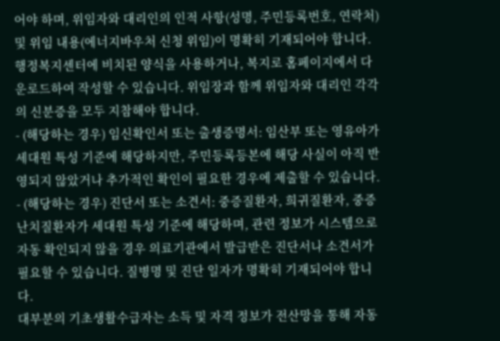어야 하며, 위임자와 대리인의 인적 사항(성명, 주민등록번호, 연락처) 및 위임 내용(에너지바우처 신청 위임)이 명확히 기재되어야 합니다. 행정복지센터에 비치된 양식을 사용하거나, 복지로 홈페이지에서 다운로드하여 작성할 수 있습니다. 위임장과 함께 위임자와 대리인 각각의 신분증을 모두 지참해야 합니다.
- (해당하는 경우) 임신확인서 또는 출생증명서: 임산부 또는 영유아가 세대원 특성 기준에 해당하지만, 주민등록등본에 해당 사실이 아직 반영되지 않았거나 추가적인 확인이 필요한 경우에 제출할 수 있습니다.
- (해당하는 경우) 진단서 또는 소견서: 중증질환자, 희귀질환자, 중증난치질환자가 세대원 특성 기준에 해당하며, 관련 정보가 시스템으로 자동 확인되지 않을 경우 의료기관에서 발급받은 진단서나 소견서가 필요할 수 있습니다. 질병명 및 진단 일자가 명확히 기재되어야 합니다.
대부분의 기초생활수급자는 소득 및 자격 정보가 전산망을 통해 자동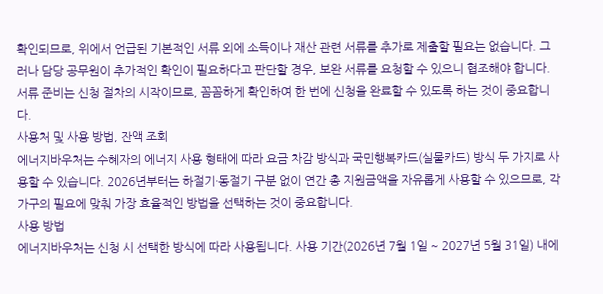확인되므로, 위에서 언급된 기본적인 서류 외에 소득이나 재산 관련 서류를 추가로 제출할 필요는 없습니다. 그러나 담당 공무원이 추가적인 확인이 필요하다고 판단할 경우, 보완 서류를 요청할 수 있으니 협조해야 합니다. 서류 준비는 신청 절차의 시작이므로, 꼼꼼하게 확인하여 한 번에 신청을 완료할 수 있도록 하는 것이 중요합니다.
사용처 및 사용 방법, 잔액 조회
에너지바우처는 수혜자의 에너지 사용 형태에 따라 요금 차감 방식과 국민행복카드(실물카드) 방식 두 가지로 사용할 수 있습니다. 2026년부터는 하절기·동절기 구분 없이 연간 총 지원금액을 자유롭게 사용할 수 있으므로, 각 가구의 필요에 맞춰 가장 효율적인 방법을 선택하는 것이 중요합니다.
사용 방법
에너지바우처는 신청 시 선택한 방식에 따라 사용됩니다. 사용 기간(2026년 7월 1일 ~ 2027년 5월 31일) 내에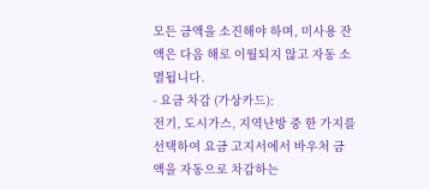모든 금액을 소진해야 하며, 미사용 잔액은 다음 해로 이월되지 않고 자동 소멸됩니다.
- 요금 차감 (가상카드):
전기, 도시가스, 지역난방 중 한 가지를 선택하여 요금 고지서에서 바우처 금액을 자동으로 차감하는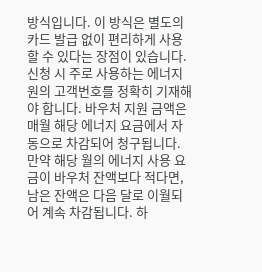방식입니다. 이 방식은 별도의 카드 발급 없이 편리하게 사용할 수 있다는 장점이 있습니다. 신청 시 주로 사용하는 에너지원의 고객번호를 정확히 기재해야 합니다. 바우처 지원 금액은 매월 해당 에너지 요금에서 자동으로 차감되어 청구됩니다. 만약 해당 월의 에너지 사용 요금이 바우처 잔액보다 적다면, 남은 잔액은 다음 달로 이월되어 계속 차감됩니다. 하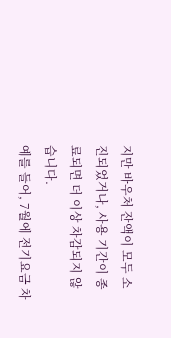지만 바우처 잔액이 모두 소진되었거나, 사용 기간이 종료되면 더 이상 차감되지 않습니다.
예를 들어, 7월에 전기요금 차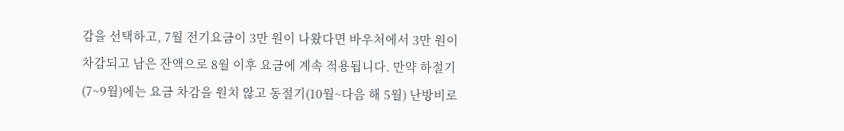감을 선택하고, 7월 전기요금이 3만 원이 나왔다면 바우처에서 3만 원이 차감되고 남은 잔액으로 8월 이후 요금에 계속 적용됩니다. 만약 하절기(7~9월)에는 요금 차감을 원치 않고 동절기(10월~다음 해 5월) 난방비로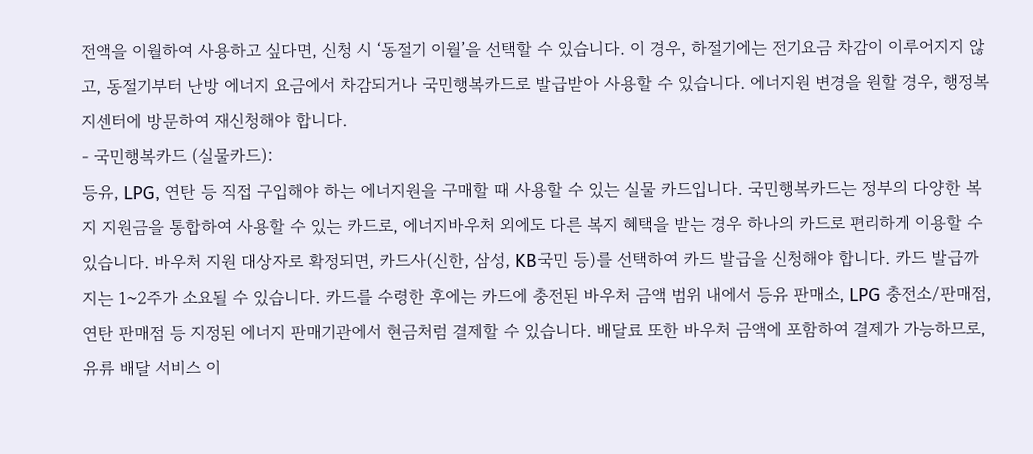전액을 이월하여 사용하고 싶다면, 신청 시 ‘동절기 이월’을 선택할 수 있습니다. 이 경우, 하절기에는 전기요금 차감이 이루어지지 않고, 동절기부터 난방 에너지 요금에서 차감되거나 국민행복카드로 발급받아 사용할 수 있습니다. 에너지원 변경을 원할 경우, 행정복지센터에 방문하여 재신청해야 합니다.
- 국민행복카드 (실물카드):
등유, LPG, 연탄 등 직접 구입해야 하는 에너지원을 구매할 때 사용할 수 있는 실물 카드입니다. 국민행복카드는 정부의 다양한 복지 지원금을 통합하여 사용할 수 있는 카드로, 에너지바우처 외에도 다른 복지 혜택을 받는 경우 하나의 카드로 편리하게 이용할 수 있습니다. 바우처 지원 대상자로 확정되면, 카드사(신한, 삼성, KB국민 등)를 선택하여 카드 발급을 신청해야 합니다. 카드 발급까지는 1~2주가 소요될 수 있습니다. 카드를 수령한 후에는 카드에 충전된 바우처 금액 범위 내에서 등유 판매소, LPG 충전소/판매점, 연탄 판매점 등 지정된 에너지 판매기관에서 현금처럼 결제할 수 있습니다. 배달료 또한 바우처 금액에 포함하여 결제가 가능하므로, 유류 배달 서비스 이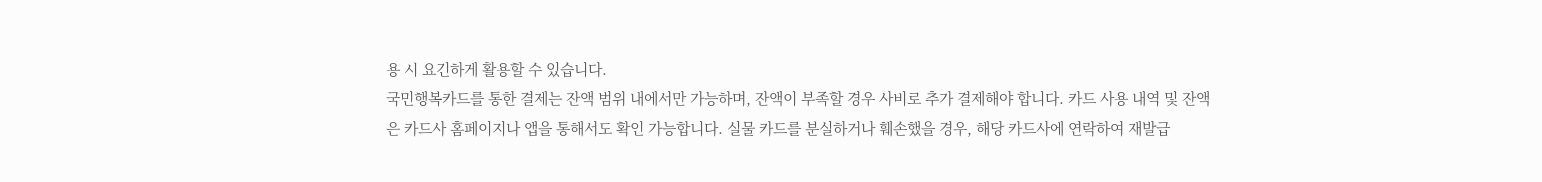용 시 요긴하게 활용할 수 있습니다.
국민행복카드를 통한 결제는 잔액 범위 내에서만 가능하며, 잔액이 부족할 경우 사비로 추가 결제해야 합니다. 카드 사용 내역 및 잔액은 카드사 홈페이지나 앱을 통해서도 확인 가능합니다. 실물 카드를 분실하거나 훼손했을 경우, 해당 카드사에 연락하여 재발급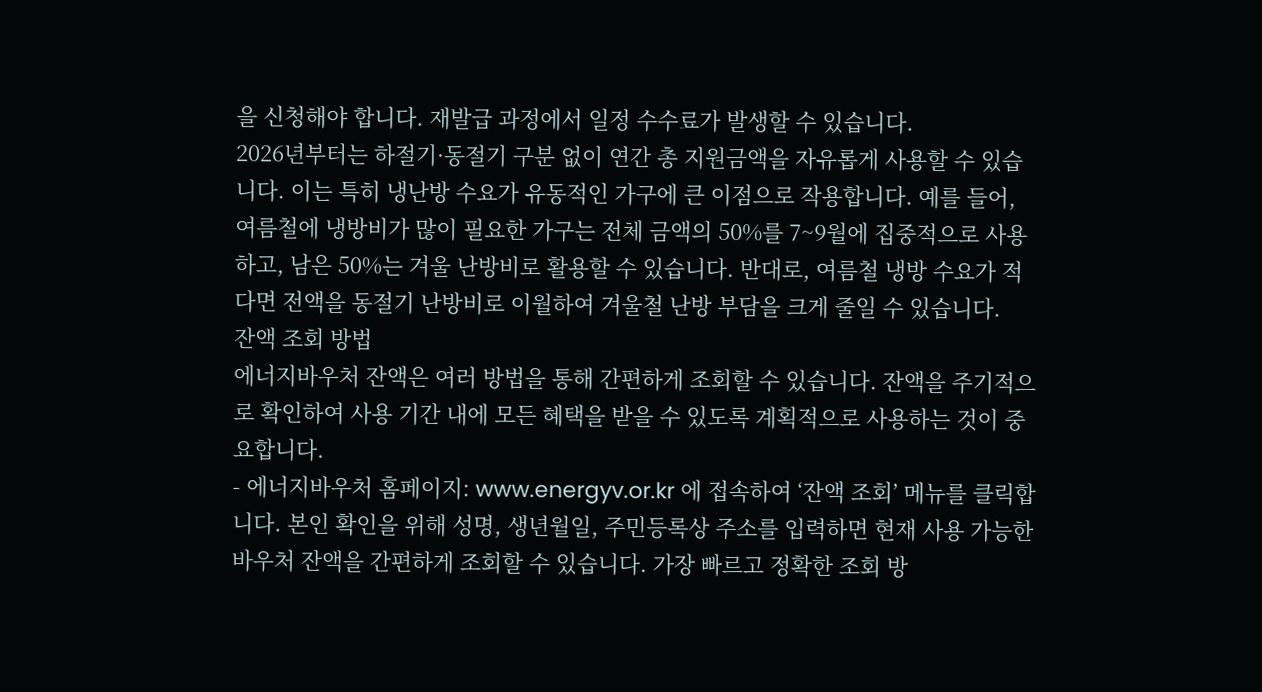을 신청해야 합니다. 재발급 과정에서 일정 수수료가 발생할 수 있습니다.
2026년부터는 하절기·동절기 구분 없이 연간 총 지원금액을 자유롭게 사용할 수 있습니다. 이는 특히 냉난방 수요가 유동적인 가구에 큰 이점으로 작용합니다. 예를 들어, 여름철에 냉방비가 많이 필요한 가구는 전체 금액의 50%를 7~9월에 집중적으로 사용하고, 남은 50%는 겨울 난방비로 활용할 수 있습니다. 반대로, 여름철 냉방 수요가 적다면 전액을 동절기 난방비로 이월하여 겨울철 난방 부담을 크게 줄일 수 있습니다.
잔액 조회 방법
에너지바우처 잔액은 여러 방법을 통해 간편하게 조회할 수 있습니다. 잔액을 주기적으로 확인하여 사용 기간 내에 모든 혜택을 받을 수 있도록 계획적으로 사용하는 것이 중요합니다.
- 에너지바우처 홈페이지: www.energyv.or.kr 에 접속하여 ‘잔액 조회’ 메뉴를 클릭합니다. 본인 확인을 위해 성명, 생년월일, 주민등록상 주소를 입력하면 현재 사용 가능한 바우처 잔액을 간편하게 조회할 수 있습니다. 가장 빠르고 정확한 조회 방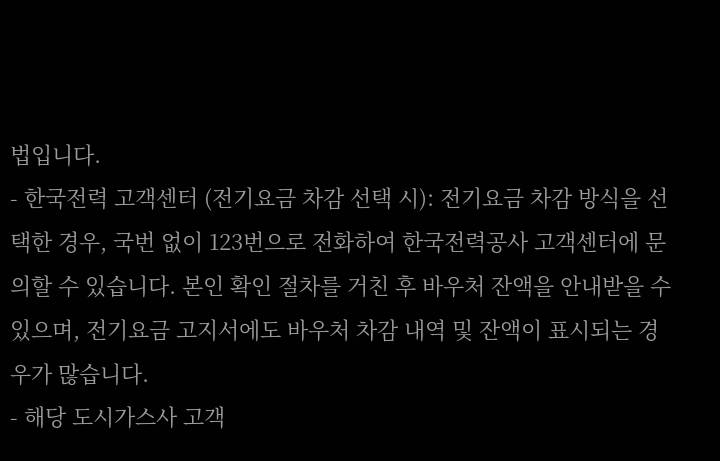법입니다.
- 한국전력 고객센터 (전기요금 차감 선택 시): 전기요금 차감 방식을 선택한 경우, 국번 없이 123번으로 전화하여 한국전력공사 고객센터에 문의할 수 있습니다. 본인 확인 절차를 거친 후 바우처 잔액을 안내받을 수 있으며, 전기요금 고지서에도 바우처 차감 내역 및 잔액이 표시되는 경우가 많습니다.
- 해당 도시가스사 고객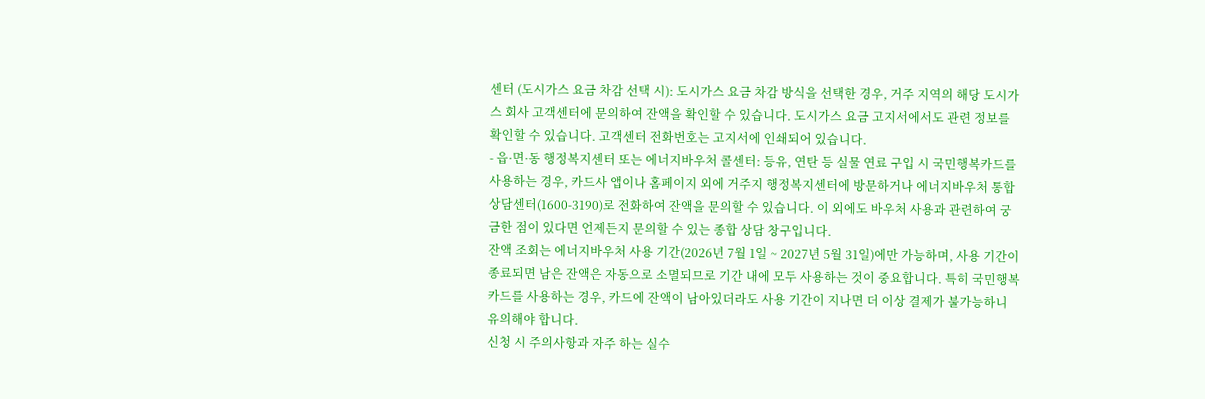센터 (도시가스 요금 차감 선택 시): 도시가스 요금 차감 방식을 선택한 경우, 거주 지역의 해당 도시가스 회사 고객센터에 문의하여 잔액을 확인할 수 있습니다. 도시가스 요금 고지서에서도 관련 정보를 확인할 수 있습니다. 고객센터 전화번호는 고지서에 인쇄되어 있습니다.
- 읍·면·동 행정복지센터 또는 에너지바우처 콜센터: 등유, 연탄 등 실물 연료 구입 시 국민행복카드를 사용하는 경우, 카드사 앱이나 홈페이지 외에 거주지 행정복지센터에 방문하거나 에너지바우처 통합 상담센터(1600-3190)로 전화하여 잔액을 문의할 수 있습니다. 이 외에도 바우처 사용과 관련하여 궁금한 점이 있다면 언제든지 문의할 수 있는 종합 상담 창구입니다.
잔액 조회는 에너지바우처 사용 기간(2026년 7월 1일 ~ 2027년 5월 31일)에만 가능하며, 사용 기간이 종료되면 남은 잔액은 자동으로 소멸되므로 기간 내에 모두 사용하는 것이 중요합니다. 특히 국민행복카드를 사용하는 경우, 카드에 잔액이 남아있더라도 사용 기간이 지나면 더 이상 결제가 불가능하니 유의해야 합니다.
신청 시 주의사항과 자주 하는 실수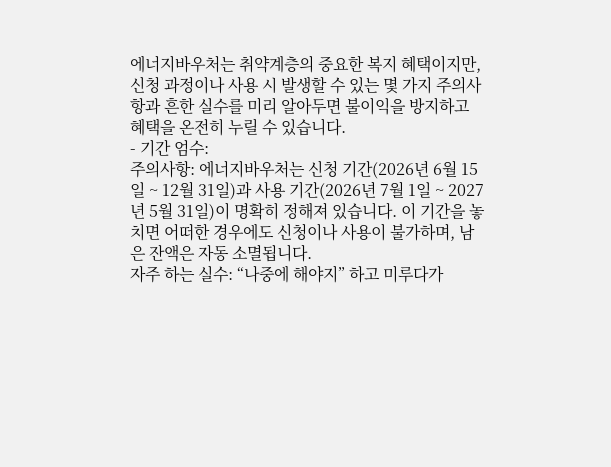에너지바우처는 취약계층의 중요한 복지 혜택이지만, 신청 과정이나 사용 시 발생할 수 있는 몇 가지 주의사항과 흔한 실수를 미리 알아두면 불이익을 방지하고 혜택을 온전히 누릴 수 있습니다.
- 기간 엄수:
주의사항: 에너지바우처는 신청 기간(2026년 6월 15일 ~ 12월 31일)과 사용 기간(2026년 7월 1일 ~ 2027년 5월 31일)이 명확히 정해져 있습니다. 이 기간을 놓치면 어떠한 경우에도 신청이나 사용이 불가하며, 남은 잔액은 자동 소멸됩니다.
자주 하는 실수: “나중에 해야지” 하고 미루다가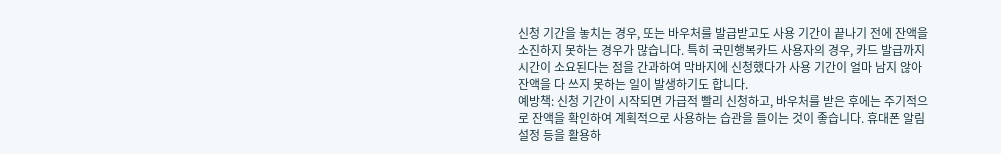신청 기간을 놓치는 경우, 또는 바우처를 발급받고도 사용 기간이 끝나기 전에 잔액을 소진하지 못하는 경우가 많습니다. 특히 국민행복카드 사용자의 경우, 카드 발급까지 시간이 소요된다는 점을 간과하여 막바지에 신청했다가 사용 기간이 얼마 남지 않아 잔액을 다 쓰지 못하는 일이 발생하기도 합니다.
예방책: 신청 기간이 시작되면 가급적 빨리 신청하고, 바우처를 받은 후에는 주기적으로 잔액을 확인하여 계획적으로 사용하는 습관을 들이는 것이 좋습니다. 휴대폰 알림 설정 등을 활용하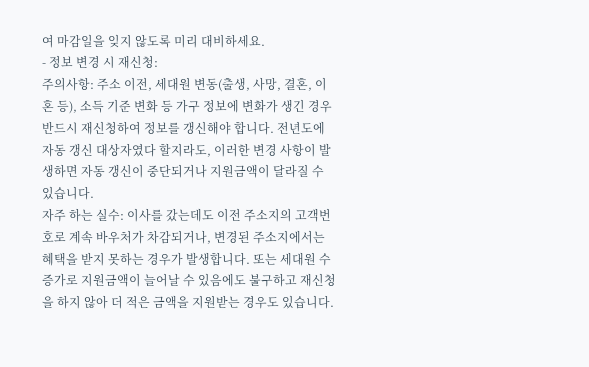여 마감일을 잊지 않도록 미리 대비하세요.
- 정보 변경 시 재신청:
주의사항: 주소 이전, 세대원 변동(출생, 사망, 결혼, 이혼 등), 소득 기준 변화 등 가구 정보에 변화가 생긴 경우 반드시 재신청하여 정보를 갱신해야 합니다. 전년도에 자동 갱신 대상자였다 할지라도, 이러한 변경 사항이 발생하면 자동 갱신이 중단되거나 지원금액이 달라질 수 있습니다.
자주 하는 실수: 이사를 갔는데도 이전 주소지의 고객번호로 계속 바우처가 차감되거나, 변경된 주소지에서는 혜택을 받지 못하는 경우가 발생합니다. 또는 세대원 수 증가로 지원금액이 늘어날 수 있음에도 불구하고 재신청을 하지 않아 더 적은 금액을 지원받는 경우도 있습니다.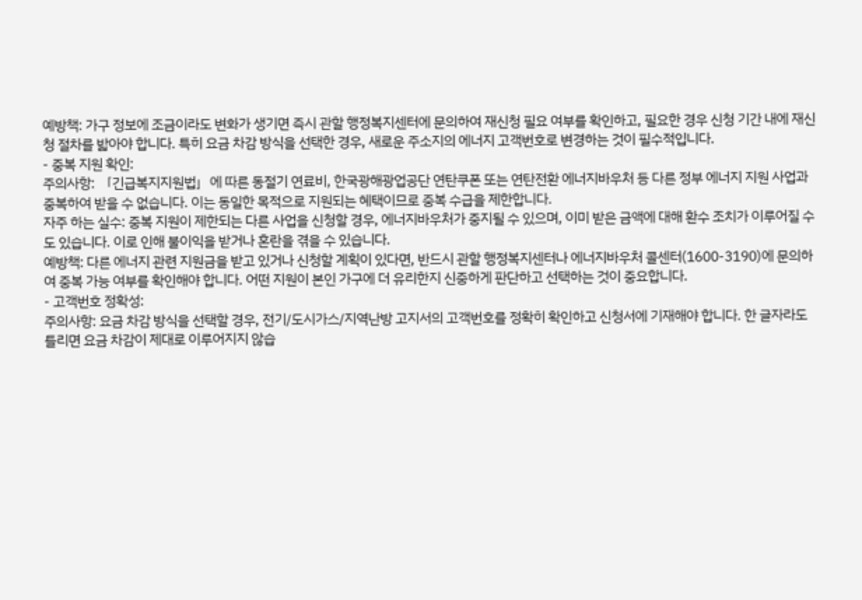예방책: 가구 정보에 조금이라도 변화가 생기면 즉시 관할 행정복지센터에 문의하여 재신청 필요 여부를 확인하고, 필요한 경우 신청 기간 내에 재신청 절차를 밟아야 합니다. 특히 요금 차감 방식을 선택한 경우, 새로운 주소지의 에너지 고객번호로 변경하는 것이 필수적입니다.
- 중복 지원 확인:
주의사항: 「긴급복지지원법」에 따른 동절기 연료비, 한국광해광업공단 연탄쿠폰 또는 연탄전환 에너지바우처 등 다른 정부 에너지 지원 사업과 중복하여 받을 수 없습니다. 이는 동일한 목적으로 지원되는 혜택이므로 중복 수급을 제한합니다.
자주 하는 실수: 중복 지원이 제한되는 다른 사업을 신청할 경우, 에너지바우처가 중지될 수 있으며, 이미 받은 금액에 대해 환수 조치가 이루어질 수도 있습니다. 이로 인해 불이익을 받거나 혼란을 겪을 수 있습니다.
예방책: 다른 에너지 관련 지원금을 받고 있거나 신청할 계획이 있다면, 반드시 관할 행정복지센터나 에너지바우처 콜센터(1600-3190)에 문의하여 중복 가능 여부를 확인해야 합니다. 어떤 지원이 본인 가구에 더 유리한지 신중하게 판단하고 선택하는 것이 중요합니다.
- 고객번호 정확성:
주의사항: 요금 차감 방식을 선택할 경우, 전기/도시가스/지역난방 고지서의 고객번호를 정확히 확인하고 신청서에 기재해야 합니다. 한 글자라도 틀리면 요금 차감이 제대로 이루어지지 않습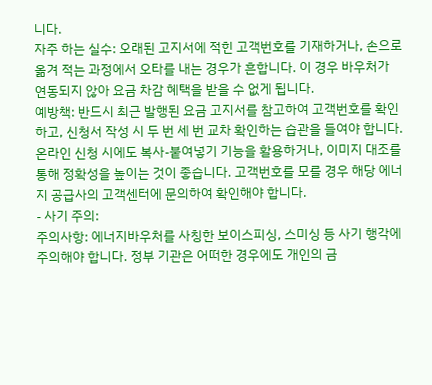니다.
자주 하는 실수: 오래된 고지서에 적힌 고객번호를 기재하거나, 손으로 옮겨 적는 과정에서 오타를 내는 경우가 흔합니다. 이 경우 바우처가 연동되지 않아 요금 차감 혜택을 받을 수 없게 됩니다.
예방책: 반드시 최근 발행된 요금 고지서를 참고하여 고객번호를 확인하고, 신청서 작성 시 두 번 세 번 교차 확인하는 습관을 들여야 합니다. 온라인 신청 시에도 복사-붙여넣기 기능을 활용하거나, 이미지 대조를 통해 정확성을 높이는 것이 좋습니다. 고객번호를 모를 경우 해당 에너지 공급사의 고객센터에 문의하여 확인해야 합니다.
- 사기 주의:
주의사항: 에너지바우처를 사칭한 보이스피싱, 스미싱 등 사기 행각에 주의해야 합니다. 정부 기관은 어떠한 경우에도 개인의 금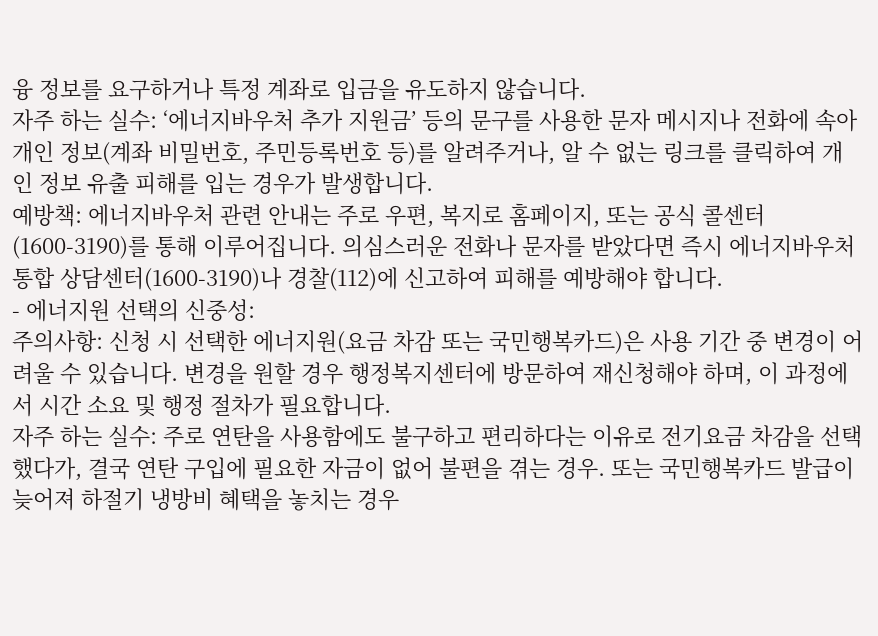융 정보를 요구하거나 특정 계좌로 입금을 유도하지 않습니다.
자주 하는 실수: ‘에너지바우처 추가 지원금’ 등의 문구를 사용한 문자 메시지나 전화에 속아 개인 정보(계좌 비밀번호, 주민등록번호 등)를 알려주거나, 알 수 없는 링크를 클릭하여 개인 정보 유출 피해를 입는 경우가 발생합니다.
예방책: 에너지바우처 관련 안내는 주로 우편, 복지로 홈페이지, 또는 공식 콜센터(1600-3190)를 통해 이루어집니다. 의심스러운 전화나 문자를 받았다면 즉시 에너지바우처 통합 상담센터(1600-3190)나 경찰(112)에 신고하여 피해를 예방해야 합니다.
- 에너지원 선택의 신중성:
주의사항: 신청 시 선택한 에너지원(요금 차감 또는 국민행복카드)은 사용 기간 중 변경이 어려울 수 있습니다. 변경을 원할 경우 행정복지센터에 방문하여 재신청해야 하며, 이 과정에서 시간 소요 및 행정 절차가 필요합니다.
자주 하는 실수: 주로 연탄을 사용함에도 불구하고 편리하다는 이유로 전기요금 차감을 선택했다가, 결국 연탄 구입에 필요한 자금이 없어 불편을 겪는 경우. 또는 국민행복카드 발급이 늦어져 하절기 냉방비 혜택을 놓치는 경우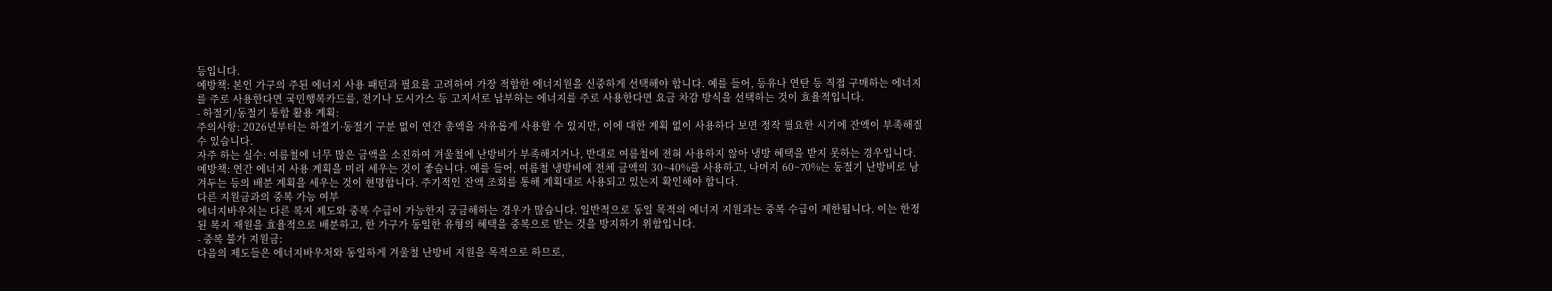등입니다.
예방책: 본인 가구의 주된 에너지 사용 패턴과 필요를 고려하여 가장 적합한 에너지원을 신중하게 선택해야 합니다. 예를 들어, 등유나 연탄 등 직접 구매하는 에너지를 주로 사용한다면 국민행복카드를, 전기나 도시가스 등 고지서로 납부하는 에너지를 주로 사용한다면 요금 차감 방식을 선택하는 것이 효율적입니다.
- 하절기/동절기 통합 활용 계획:
주의사항: 2026년부터는 하절기·동절기 구분 없이 연간 총액을 자유롭게 사용할 수 있지만, 이에 대한 계획 없이 사용하다 보면 정작 필요한 시기에 잔액이 부족해질 수 있습니다.
자주 하는 실수: 여름철에 너무 많은 금액을 소진하여 겨울철에 난방비가 부족해지거나, 반대로 여름철에 전혀 사용하지 않아 냉방 혜택을 받지 못하는 경우입니다.
예방책: 연간 에너지 사용 계획을 미리 세우는 것이 좋습니다. 예를 들어, 여름철 냉방비에 전체 금액의 30~40%를 사용하고, 나머지 60~70%는 동절기 난방비로 남겨두는 등의 배분 계획을 세우는 것이 현명합니다. 주기적인 잔액 조회를 통해 계획대로 사용되고 있는지 확인해야 합니다.
다른 지원금과의 중복 가능 여부
에너지바우처는 다른 복지 제도와 중복 수급이 가능한지 궁금해하는 경우가 많습니다. 일반적으로 동일 목적의 에너지 지원과는 중복 수급이 제한됩니다. 이는 한정된 복지 재원을 효율적으로 배분하고, 한 가구가 동일한 유형의 혜택을 중복으로 받는 것을 방지하기 위함입니다.
- 중복 불가 지원금:
다음의 제도들은 에너지바우처와 동일하게 겨울철 난방비 지원을 목적으로 하므로,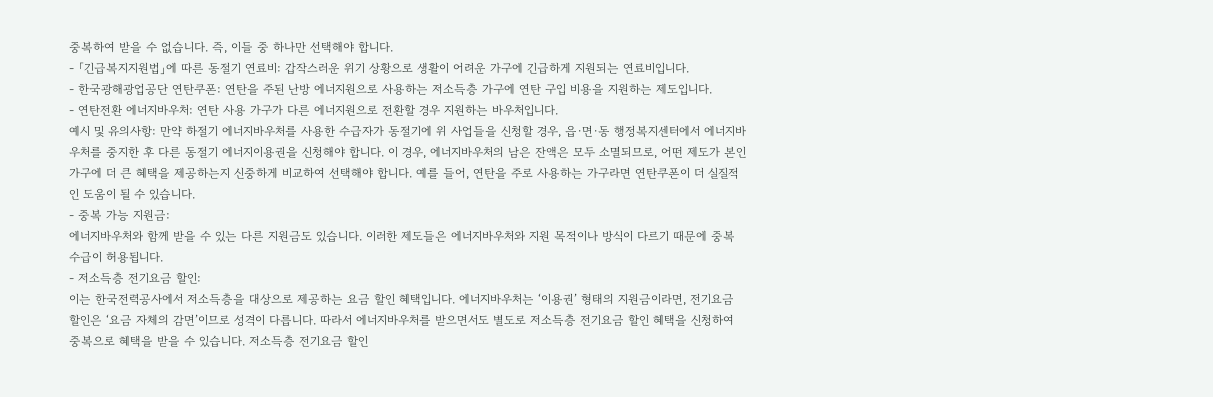중복하여 받을 수 없습니다. 즉, 이들 중 하나만 선택해야 합니다.
- 「긴급복지지원법」에 따른 동절기 연료비: 갑작스러운 위기 상황으로 생활이 어려운 가구에 긴급하게 지원되는 연료비입니다.
- 한국광해광업공단 연탄쿠폰: 연탄을 주된 난방 에너지원으로 사용하는 저소득층 가구에 연탄 구입 비용을 지원하는 제도입니다.
- 연탄전환 에너지바우처: 연탄 사용 가구가 다른 에너지원으로 전환할 경우 지원하는 바우처입니다.
예시 및 유의사항: 만약 하절기 에너지바우처를 사용한 수급자가 동절기에 위 사업들을 신청할 경우, 읍·면·동 행정복지센터에서 에너지바우처를 중지한 후 다른 동절기 에너지이용권을 신청해야 합니다. 이 경우, 에너지바우처의 남은 잔액은 모두 소멸되므로, 어떤 제도가 본인 가구에 더 큰 혜택을 제공하는지 신중하게 비교하여 선택해야 합니다. 예를 들어, 연탄을 주로 사용하는 가구라면 연탄쿠폰이 더 실질적인 도움이 될 수 있습니다.
- 중복 가능 지원금:
에너지바우처와 함께 받을 수 있는 다른 지원금도 있습니다. 이러한 제도들은 에너지바우처와 지원 목적이나 방식이 다르기 때문에 중복 수급이 허용됩니다.
- 저소득층 전기요금 할인:
이는 한국전력공사에서 저소득층을 대상으로 제공하는 요금 할인 혜택입니다. 에너지바우처는 ‘이용권’ 형태의 지원금이라면, 전기요금 할인은 ‘요금 자체의 감면’이므로 성격이 다릅니다. 따라서 에너지바우처를 받으면서도 별도로 저소득층 전기요금 할인 혜택을 신청하여 중복으로 혜택을 받을 수 있습니다. 저소득층 전기요금 할인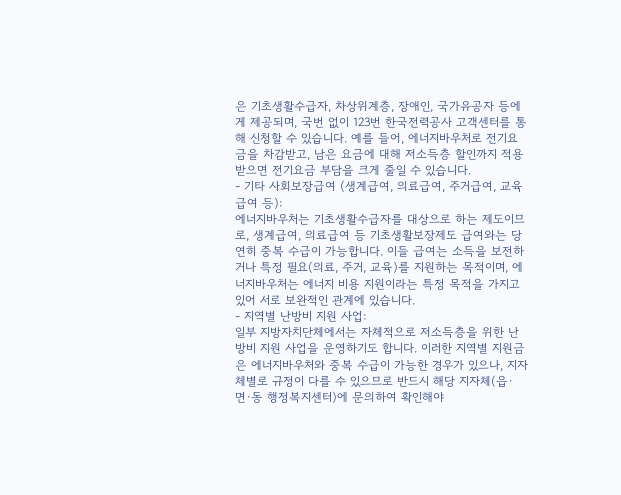은 기초생활수급자, 차상위계층, 장애인, 국가유공자 등에게 제공되며, 국번 없이 123번 한국전력공사 고객센터를 통해 신청할 수 있습니다. 예를 들어, 에너지바우처로 전기요금을 차감받고, 남은 요금에 대해 저소득층 할인까지 적용받으면 전기요금 부담을 크게 줄일 수 있습니다.
- 기타 사회보장급여 (생계급여, 의료급여, 주거급여, 교육급여 등):
에너지바우처는 기초생활수급자를 대상으로 하는 제도이므로, 생계급여, 의료급여 등 기초생활보장제도 급여와는 당연히 중복 수급이 가능합니다. 이들 급여는 소득을 보전하거나 특정 필요(의료, 주거, 교육)를 지원하는 목적이며, 에너지바우처는 에너지 비용 지원이라는 특정 목적을 가지고 있어 서로 보완적인 관계에 있습니다.
- 지역별 난방비 지원 사업:
일부 지방자치단체에서는 자체적으로 저소득층을 위한 난방비 지원 사업을 운영하기도 합니다. 이러한 지역별 지원금은 에너지바우처와 중복 수급이 가능한 경우가 있으나, 지자체별로 규정이 다를 수 있으므로 반드시 해당 지자체(읍·면·동 행정복지센터)에 문의하여 확인해야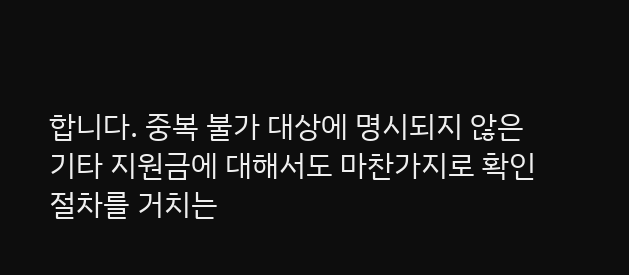합니다. 중복 불가 대상에 명시되지 않은 기타 지원금에 대해서도 마찬가지로 확인 절차를 거치는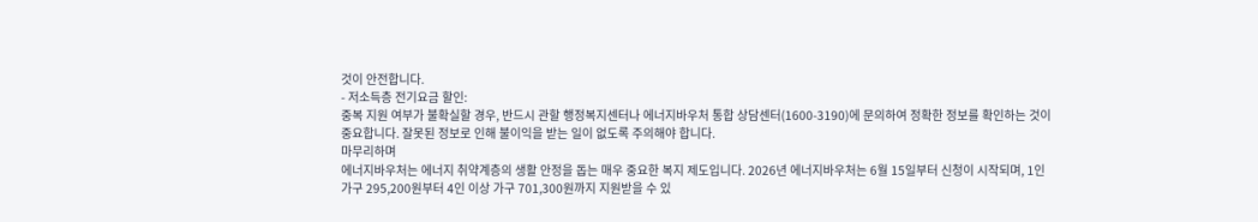것이 안전합니다.
- 저소득층 전기요금 할인:
중복 지원 여부가 불확실할 경우, 반드시 관할 행정복지센터나 에너지바우처 통합 상담센터(1600-3190)에 문의하여 정확한 정보를 확인하는 것이 중요합니다. 잘못된 정보로 인해 불이익을 받는 일이 없도록 주의해야 합니다.
마무리하며
에너지바우처는 에너지 취약계층의 생활 안정을 돕는 매우 중요한 복지 제도입니다. 2026년 에너지바우처는 6월 15일부터 신청이 시작되며, 1인 가구 295,200원부터 4인 이상 가구 701,300원까지 지원받을 수 있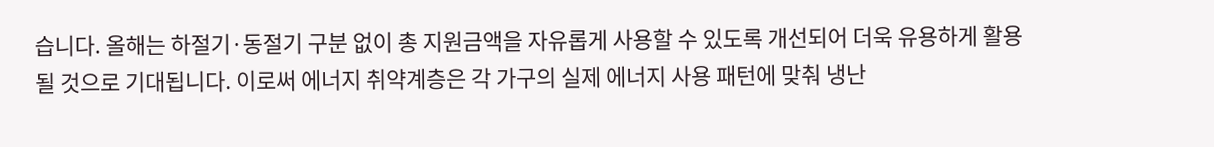습니다. 올해는 하절기·동절기 구분 없이 총 지원금액을 자유롭게 사용할 수 있도록 개선되어 더욱 유용하게 활용될 것으로 기대됩니다. 이로써 에너지 취약계층은 각 가구의 실제 에너지 사용 패턴에 맞춰 냉난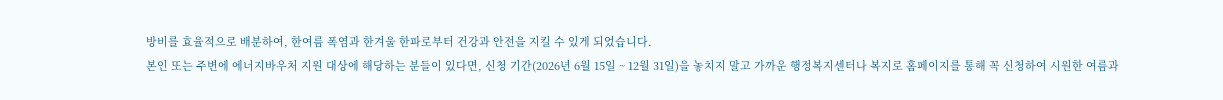방비를 효율적으로 배분하여, 한여름 폭염과 한겨울 한파로부터 건강과 안전을 지킬 수 있게 되었습니다.
본인 또는 주변에 에너지바우처 지원 대상에 해당하는 분들이 있다면, 신청 기간(2026년 6월 15일 ~ 12월 31일)을 놓치지 말고 가까운 행정복지센터나 복지로 홈페이지를 통해 꼭 신청하여 시원한 여름과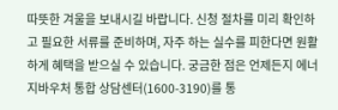따뜻한 겨울을 보내시길 바랍니다. 신청 절차를 미리 확인하고 필요한 서류를 준비하며, 자주 하는 실수를 피한다면 원활하게 혜택을 받으실 수 있습니다. 궁금한 점은 언제든지 에너지바우처 통합 상담센터(1600-3190)를 통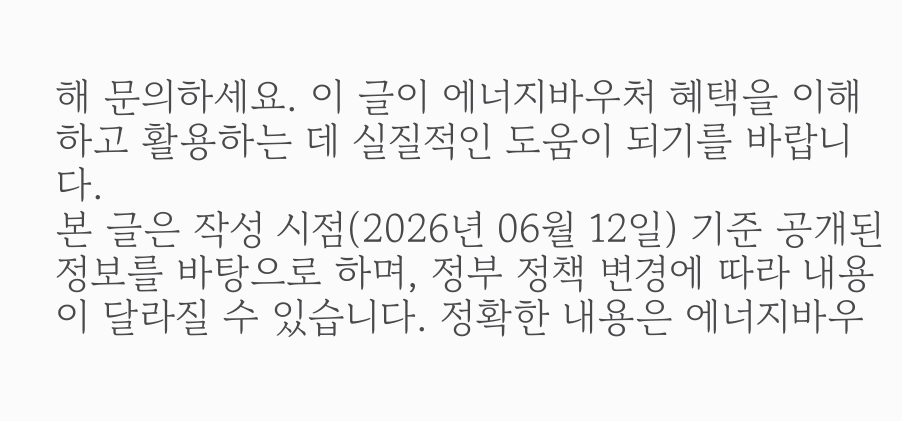해 문의하세요. 이 글이 에너지바우처 혜택을 이해하고 활용하는 데 실질적인 도움이 되기를 바랍니다.
본 글은 작성 시점(2026년 06월 12일) 기준 공개된 정보를 바탕으로 하며, 정부 정책 변경에 따라 내용이 달라질 수 있습니다. 정확한 내용은 에너지바우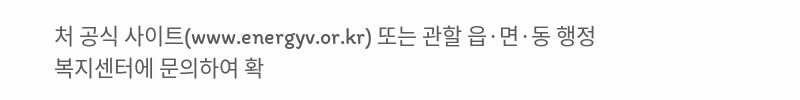처 공식 사이트(www.energyv.or.kr) 또는 관할 읍·면·동 행정복지센터에 문의하여 확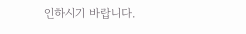인하시기 바랍니다.